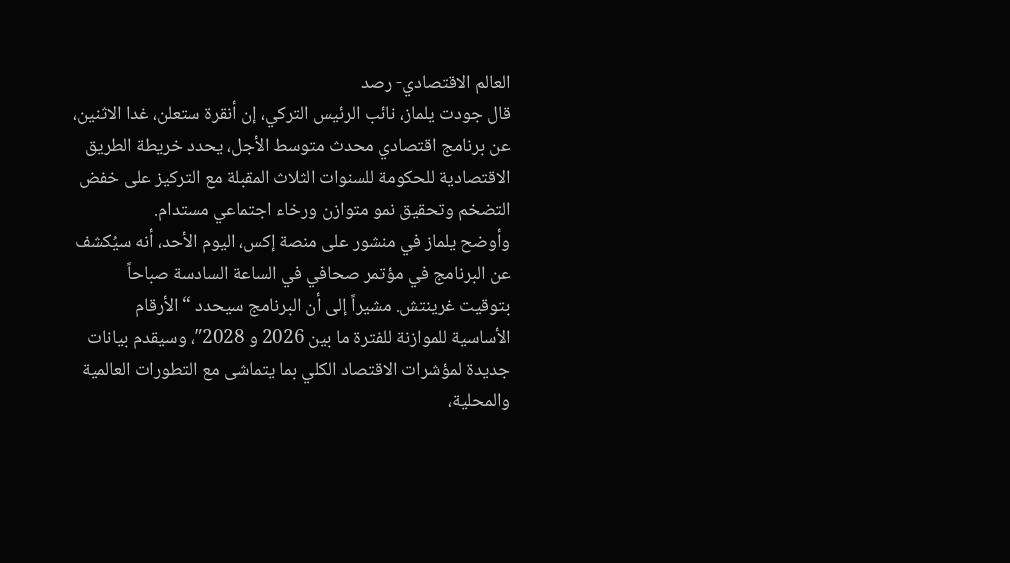العالم الاقتصادي- رصد
قال جودت يلماز، نائب الرئيس التركي، إن أنقرة ستعلن، غدا الاثنين، عن برنامج اقتصادي محدث متوسط الأجل، يحدد خريطة الطريق الاقتصادية للحكومة للسنوات الثلاث المقبلة مع التركيز على خفض التضخم وتحقيق نمو متوازن ورخاء اجتماعي مستدام.
وأوضح يلماز في منشور على منصة إكس، اليوم الأحد، أنه سيُكشف عن البرنامج في مؤتمر صحافي في الساعة السادسة صباحاً بتوقيت غرينتش. مشيراً إلى أن البرنامج سيحدد “الأرقام الأساسية للموازنة للفترة ما بين 2026 و 2028″، وسيقدم بيانات جديدة لمؤشرات الاقتصاد الكلي بما يتماشى مع التطورات العالمية والمحلية،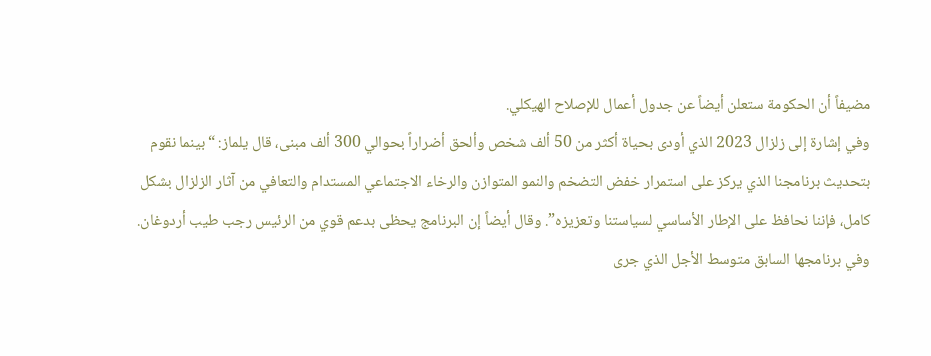مضيفاً أن الحكومة ستعلن أيضاً عن جدول أعمال للإصلاح الهيكلي.
وفي إشارة إلى زلزال 2023 الذي أودى بحياة أكثر من 50 ألف شخص وألحق أضراراً بحوالي 300 ألف مبنى، قال يلماز: “بينما نقوم بتحديث برنامجنا الذي يركز على استمرار خفض التضخم والنمو المتوازن والرخاء الاجتماعي المستدام والتعافي من آثار الزلزال بشكل كامل، فإننا نحافظ على الإطار الأساسي لسياستنا وتعزيزه”. وقال أيضاً إن البرنامج يحظى بدعم قوي من الرئيس رجب طيب أردوغان.
وفي برنامجها السابق متوسط الأجل الذي جرى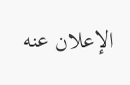الإعلان عنه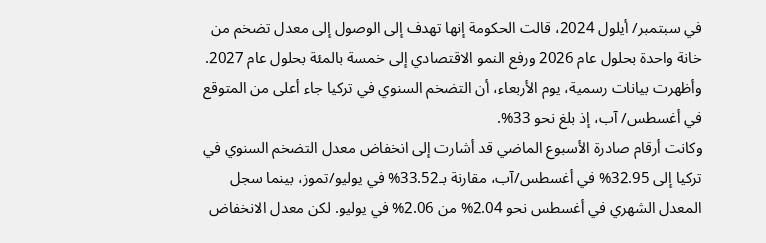في سبتمبر/ أيلول 2024، قالت الحكومة إنها تهدف إلى الوصول إلى معدل تضخم من خانة واحدة بحلول عام 2026 ورفع النمو الاقتصادي إلى خمسة بالمئة بحلول عام 2027.
وأظهرت بيانات رسمية، يوم الأربعاء، أن التضخم السنوي في تركيا جاء أعلى من المتوقع في أغسطس/ آب، إذ بلغ نحو 33%.
وكانت أرقام صادرة الأسبوع الماضي قد أشارت إلى انخفاض معدل التضخم السنوي في تركيا إلى 32.95% في أغسطس/آب، مقارنة بـ33.52% في يوليو/تموز، بينما سجل المعدل الشهري في أغسطس نحو 2.04% من 2.06% في يوليو. لكن معدل الانخفاض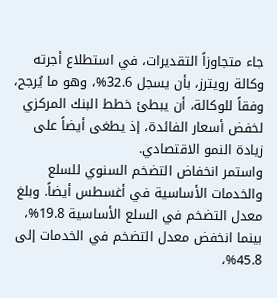جاء متجاوزاً التقديرات، في استطلاع أجرته وكالة رويترز، بأن يسجل 32.6%، وهو ما يُرجح، وفقاً للوكالة، أن يبطئ خطط البنك المركزي لخفض أسعار الفائدة، إذ يطغى أيضاً على زيادة النمو الاقتصادي.
واستمر انخفاض التضخم السنوي للسلع والخدمات الأساسية في أغسطس أيضاً. وبلغ معدل التضخم في السلع الأساسية 19.8%، بينما انخفض معدل التضخم في الخدمات إلى 45.8%،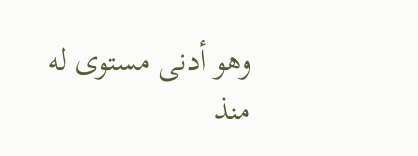وهو أدنى مستوى له منذ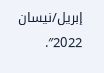إبريل/نيسان 2022″.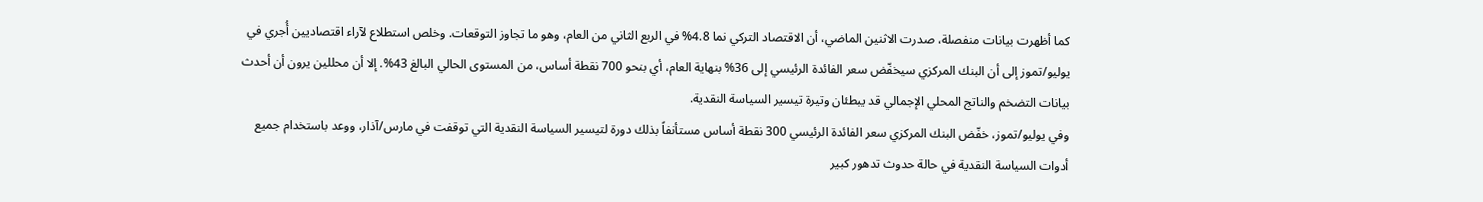كما أظهرت بيانات منفصلة، صدرت الاثنين الماضي، أن الاقتصاد التركي نما 4.8% في الربع الثاني من العام، وهو ما تجاوز التوقعات. وخلص استطلاع لآراء اقتصاديين أُجري في يوليو/تموز إلى أن البنك المركزي سيخفّض سعر الفائدة الرئيسي إلى 36% بنهاية العام، أي بنحو 700 نقطة أساس، من المستوى الحالي البالغ 43%. إلا أن محللين يرون أن أحدث بيانات التضخم والناتج المحلي الإجمالي قد يبطئان وتيرة تيسير السياسة النقدية.
وفي يوليو/تموز، خفّض البنك المركزي سعر الفائدة الرئيسي 300 نقطة أساس مستأنفاً بذلك دورة لتيسير السياسة النقدية التي توقفت في مارس/آذار، ووعد باستخدام جميع أدوات السياسة النقدية في حالة حدوث تدهور كبير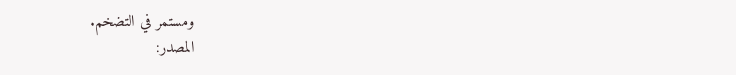ومستمر في التضخم.
المصدر: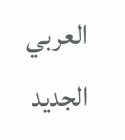العربي الجديد